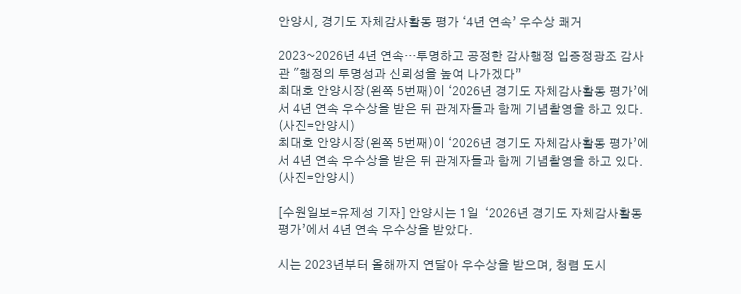안양시, 경기도 자체감사활동 평가 ‘4년 연속’ 우수상 쾌거

2023~2026년 4년 연속…투명하고 공정한 감사행정 입증정광조 감사관 "행정의 투명성과 신뢰성을 높여 나가겠다”
최대호 안양시장(왼쪽 5번째)이 ‘2026년 경기도 자체감사활동 평가’에서 4년 연속 우수상을 받은 뒤 관계자들과 함께 기념촬영을 하고 있다. (사진=안양시)
최대호 안양시장(왼쪽 5번째)이 ‘2026년 경기도 자체감사활동 평가’에서 4년 연속 우수상을 받은 뒤 관계자들과 함께 기념촬영을 하고 있다. (사진=안양시)

[수원일보=유제성 기자] 안양시는 1일  ‘2026년 경기도 자체감사활동 평가’에서 4년 연속 우수상을 받았다.

시는 2023년부터 올해까지 연달아 우수상을 받으며, 청렴 도시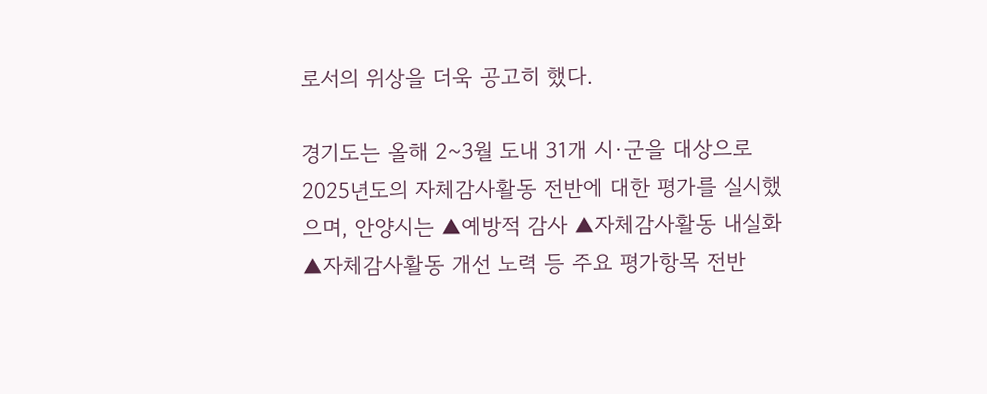로서의 위상을 더욱 공고히 했다.

경기도는 올해 2~3월 도내 31개 시·군을 대상으로 2025년도의 자체감사활동 전반에 대한 평가를 실시했으며, 안양시는 ▲예방적 감사 ▲자체감사활동 내실화 ▲자체감사활동 개선 노력 등 주요 평가항목 전반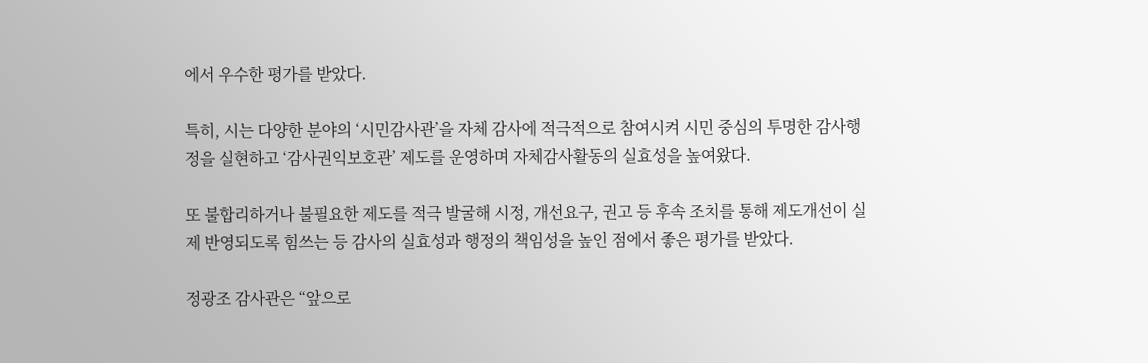에서 우수한 평가를 받았다.

특히, 시는 다양한 분야의 ‘시민감사관’을 자체 감사에 적극적으로 참여시켜 시민 중심의 투명한 감사행정을 실현하고 ‘감사권익보호관’ 제도를 운영하며 자체감사활동의 실효성을 높여왔다.

또 불합리하거나 불필요한 제도를 적극 발굴해 시정, 개선요구, 권고 등 후속 조치를 통해 제도개선이 실제 반영되도록 힘쓰는 등 감사의 실효성과 행정의 책임성을 높인 점에서 좋은 평가를 받았다.

정광조 감사관은 “앞으로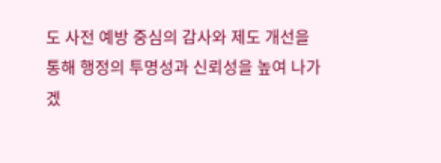도 사전 예방 중심의 감사와 제도 개선을 통해 행정의 투명성과 신뢰성을 높여 나가겠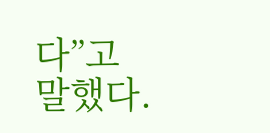다”고 말했다.